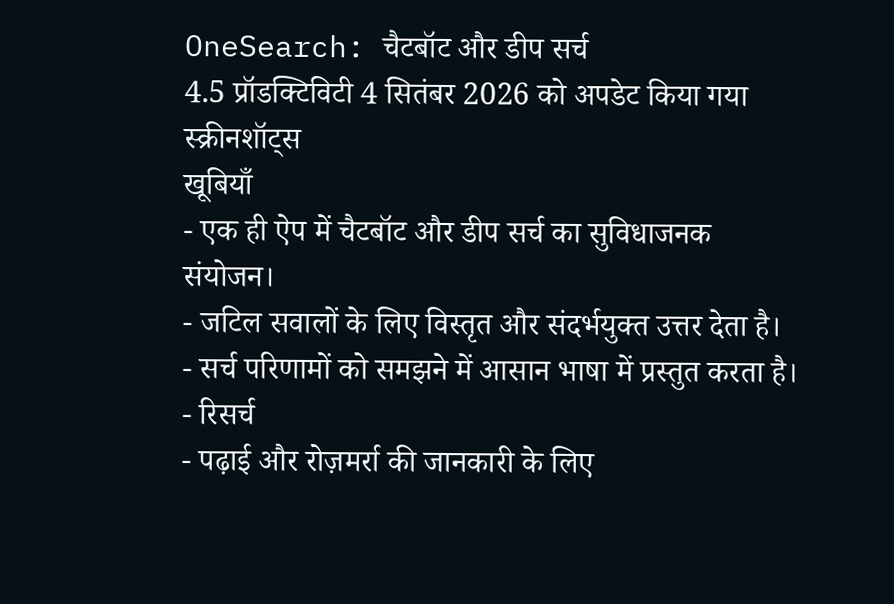OneSearch: चैटबॉट और डीप सर्च
4.5 प्रॉडक्टिविटी 4 सितंबर 2026 को अपडेट किया गया
स्क्रीनशॉट्स
खूबियाँ
- एक ही ऐप में चैटबॉट और डीप सर्च का सुविधाजनक संयोजन।
- जटिल सवालों के लिए विस्तृत और संदर्भयुक्त उत्तर देता है।
- सर्च परिणामों को समझने में आसान भाषा में प्रस्तुत करता है।
- रिसर्च
- पढ़ाई और रोज़मर्रा की जानकारी के लिए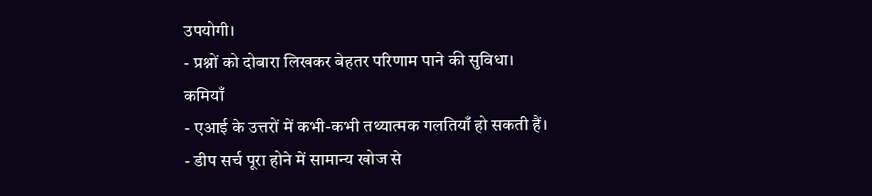उपयोगी।
- प्रश्नों को दोबारा लिखकर बेहतर परिणाम पाने की सुविधा।
कमियाँ
- एआई के उत्तरों में कभी-कभी तथ्यात्मक गलतियाँ हो सकती हैं।
- डीप सर्च पूरा होने में सामान्य खोज से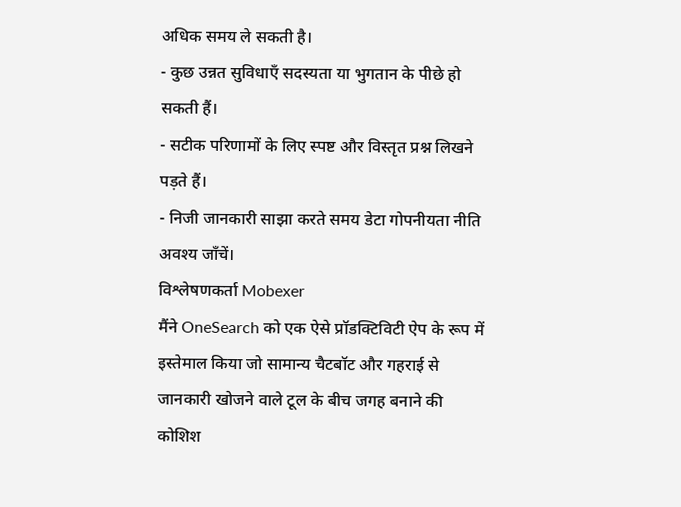अधिक समय ले सकती है।
- कुछ उन्नत सुविधाएँ सदस्यता या भुगतान के पीछे हो सकती हैं।
- सटीक परिणामों के लिए स्पष्ट और विस्तृत प्रश्न लिखने पड़ते हैं।
- निजी जानकारी साझा करते समय डेटा गोपनीयता नीति अवश्य जाँचें।
विश्लेषणकर्ता Mobexer
मैंने OneSearch को एक ऐसे प्रॉडक्टिविटी ऐप के रूप में इस्तेमाल किया जो सामान्य चैटबॉट और गहराई से जानकारी खोजने वाले टूल के बीच जगह बनाने की कोशिश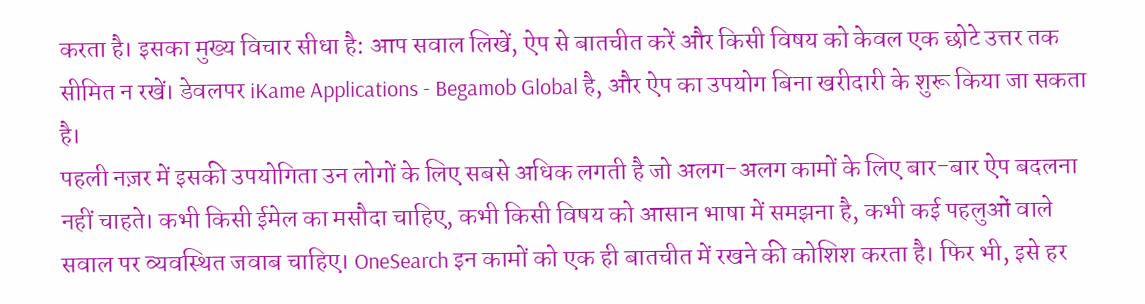करता है। इसका मुख्य विचार सीधा है: आप सवाल लिखें, ऐप से बातचीत करें और किसी विषय को केवल एक छोटे उत्तर तक सीमित न रखें। डेवलपर iKame Applications - Begamob Global है, और ऐप का उपयोग बिना खरीदारी के शुरू किया जा सकता है।
पहली नज़र में इसकी उपयोगिता उन लोगों के लिए सबसे अधिक लगती है जो अलग-अलग कामों के लिए बार-बार ऐप बदलना नहीं चाहते। कभी किसी ईमेल का मसौदा चाहिए, कभी किसी विषय को आसान भाषा में समझना है, कभी कई पहलुओं वाले सवाल पर व्यवस्थित जवाब चाहिए। OneSearch इन कामों को एक ही बातचीत में रखने की कोशिश करता है। फिर भी, इसे हर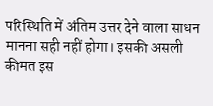परिस्थिति में अंतिम उत्तर देने वाला साधन मानना सही नहीं होगा। इसकी असली कीमत इस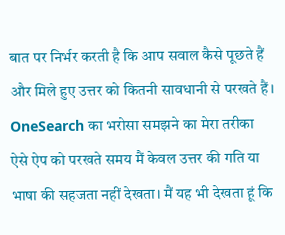बात पर निर्भर करती है कि आप सवाल कैसे पूछते हैं और मिले हुए उत्तर को कितनी सावधानी से परखते हैं।
OneSearch का भरोसा समझने का मेरा तरीका
ऐसे ऐप को परखते समय मैं केवल उत्तर की गति या भाषा की सहजता नहीं देखता। मैं यह भी देखता हूं कि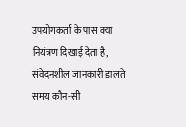उपयोगकर्ता के पास क्या नियंत्रण दिखाई देता है, संवेदनशील जानकारी डालते समय कौन-सी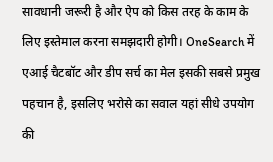सावधानी जरूरी है और ऐप को किस तरह के काम के लिए इस्तेमाल करना समझदारी होगी। OneSearch में एआई चैटबॉट और डीप सर्च का मेल इसकी सबसे प्रमुख पहचान है, इसलिए भरोसे का सवाल यहां सीधे उपयोग की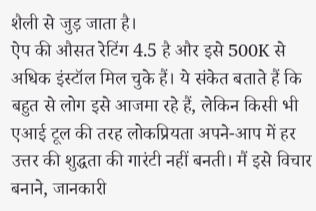शैली से जुड़ जाता है।
ऐप की औसत रेटिंग 4.5 है और इसे 500K से अधिक इंस्टॉल मिल चुके हैं। ये संकेत बताते हैं कि बहुत से लोग इसे आजमा रहे हैं, लेकिन किसी भी एआई टूल की तरह लोकप्रियता अपने-आप में हर उत्तर की शुद्धता की गारंटी नहीं बनती। मैं इसे विचार बनाने, जानकारी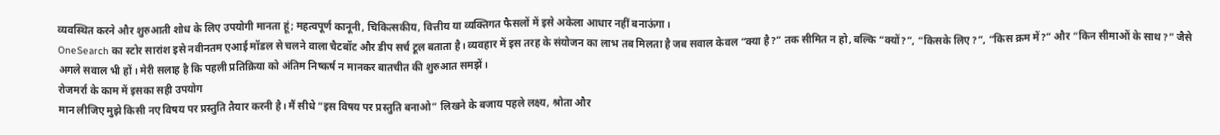व्यवस्थित करने और शुरुआती शोध के लिए उपयोगी मानता हूं; महत्वपूर्ण कानूनी, चिकित्सकीय, वित्तीय या व्यक्तिगत फैसलों में इसे अकेला आधार नहीं बनाऊंगा।
OneSearch का स्टोर सारांश इसे नवीनतम एआई मॉडल से चलने वाला चैटबॉट और डीप सर्च टूल बताता है। व्यवहार में इस तरह के संयोजन का लाभ तब मिलता है जब सवाल केवल “क्या है?” तक सीमित न हो, बल्कि “क्यों?”, “किसके लिए?”, “किस क्रम में?” और “किन सीमाओं के साथ?” जैसे अगले सवाल भी हों। मेरी सलाह है कि पहली प्रतिक्रिया को अंतिम निष्कर्ष न मानकर बातचीत की शुरुआत समझें।
रोजमर्रा के काम में इसका सही उपयोग
मान लीजिए मुझे किसी नए विषय पर प्रस्तुति तैयार करनी है। मैं सीधे “इस विषय पर प्रस्तुति बनाओ” लिखने के बजाय पहले लक्ष्य, श्रोता और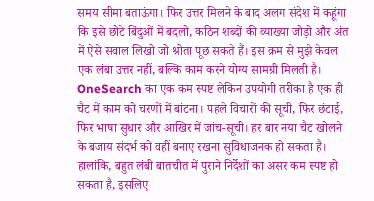समय सीमा बताऊंगा। फिर उत्तर मिलने के बाद अलग संदेश में कहूंगा कि इसे छोटे बिंदुओं में बदलो, कठिन शब्दों की व्याख्या जोड़ो और अंत में ऐसे सवाल लिखो जो श्रोता पूछ सकते हैं। इस क्रम से मुझे केवल एक लंबा उत्तर नहीं, बल्कि काम करने योग्य सामग्री मिलती है।
OneSearch का एक कम स्पष्ट लेकिन उपयोगी तरीका है एक ही चैट में काम को चरणों में बांटना। पहले विचारों की सूची, फिर छंटाई, फिर भाषा सुधार और आखिर में जांच-सूची। हर बार नया चैट खोलने के बजाय संदर्भ को वहीं बनाए रखना सुविधाजनक हो सकता है। हालांकि, बहुत लंबी बातचीत में पुराने निर्देशों का असर कम स्पष्ट हो सकता है, इसलिए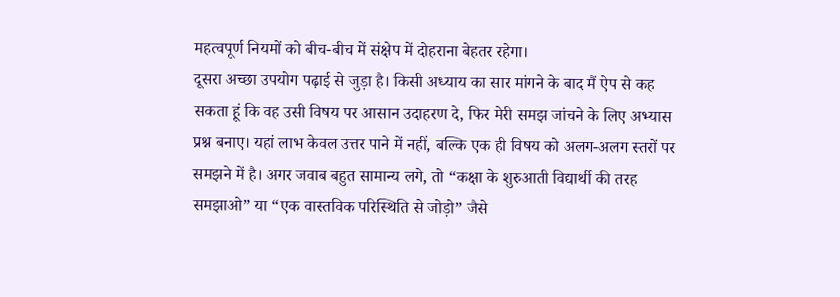महत्वपूर्ण नियमों को बीच-बीच में संक्षेप में दोहराना बेहतर रहेगा।
दूसरा अच्छा उपयोग पढ़ाई से जुड़ा है। किसी अध्याय का सार मांगने के बाद मैं ऐप से कह सकता हूं कि वह उसी विषय पर आसान उदाहरण दे, फिर मेरी समझ जांचने के लिए अभ्यास प्रश्न बनाए। यहां लाभ केवल उत्तर पाने में नहीं, बल्कि एक ही विषय को अलग-अलग स्तरों पर समझने में है। अगर जवाब बहुत सामान्य लगे, तो “कक्षा के शुरुआती विद्यार्थी की तरह समझाओ” या “एक वास्तविक परिस्थिति से जोड़ो” जैसे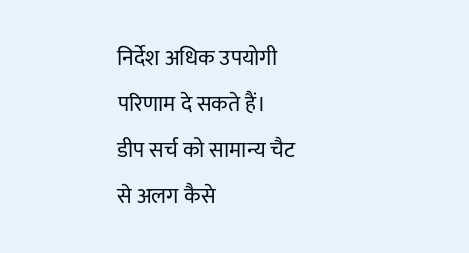निर्देश अधिक उपयोगी परिणाम दे सकते हैं।
डीप सर्च को सामान्य चैट से अलग कैसे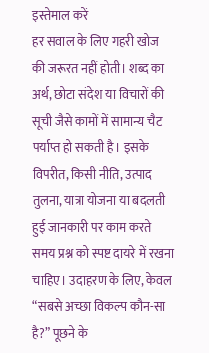इस्तेमाल करें
हर सवाल के लिए गहरी खोज की जरूरत नहीं होती। शब्द का अर्थ, छोटा संदेश या विचारों की सूची जैसे कामों में सामान्य चैट पर्याप्त हो सकती है। इसके विपरीत, किसी नीति, उत्पाद तुलना, यात्रा योजना या बदलती हुई जानकारी पर काम करते समय प्रश्न को स्पष्ट दायरे में रखना चाहिए। उदाहरण के लिए, केवल “सबसे अच्छा विकल्प कौन-सा है?” पूछने के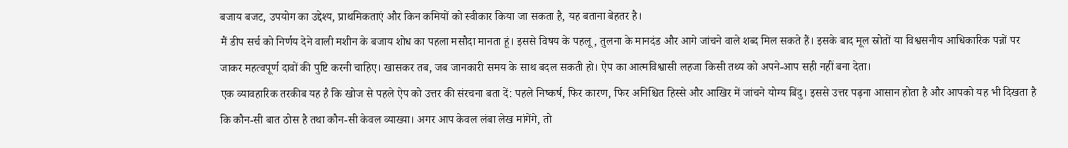बजाय बजट, उपयोग का उद्देश्य, प्राथमिकताएं और किन कमियों को स्वीकार किया जा सकता है, यह बताना बेहतर है।
मैं डीप सर्च को निर्णय देने वाली मशीन के बजाय शोध का पहला मसौदा मानता हूं। इससे विषय के पहलू, तुलना के मानदंड और आगे जांचने वाले शब्द मिल सकते हैं। इसके बाद मूल स्रोतों या विश्वसनीय आधिकारिक पन्नों पर जाकर महत्वपूर्ण दावों की पुष्टि करनी चाहिए। खासकर तब, जब जानकारी समय के साथ बदल सकती हो। ऐप का आत्मविश्वासी लहजा किसी तथ्य को अपने-आप सही नहीं बना देता।
एक व्यावहारिक तरकीब यह है कि खोज से पहले ऐप को उत्तर की संरचना बता दें: पहले निष्कर्ष, फिर कारण, फिर अनिश्चित हिस्से और आखिर में जांचने योग्य बिंदु। इससे उत्तर पढ़ना आसान होता है और आपको यह भी दिखता है कि कौन-सी बात ठोस है तथा कौन-सी केवल व्याख्या। अगर आप केवल लंबा लेख मांगेंगे, तो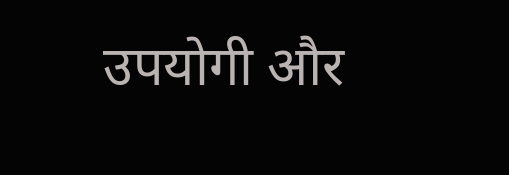उपयोगी और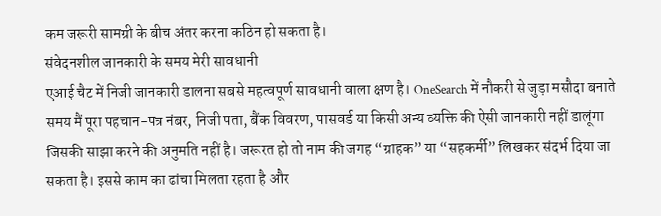कम जरूरी सामग्री के बीच अंतर करना कठिन हो सकता है।
संवेदनशील जानकारी के समय मेरी सावधानी
एआई चैट में निजी जानकारी डालना सबसे महत्वपूर्ण सावधानी वाला क्षण है। OneSearch में नौकरी से जुड़ा मसौदा बनाते समय मैं पूरा पहचान-पत्र नंबर, निजी पता, बैंक विवरण, पासवर्ड या किसी अन्य व्यक्ति की ऐसी जानकारी नहीं डालूंगा जिसकी साझा करने की अनुमति नहीं है। जरूरत हो तो नाम की जगह “ग्राहक” या “सहकर्मी” लिखकर संदर्भ दिया जा सकता है। इससे काम का ढांचा मिलता रहता है और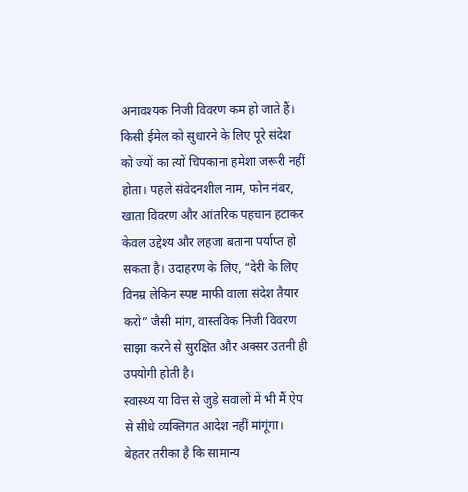अनावश्यक निजी विवरण कम हो जाते हैं।
किसी ईमेल को सुधारने के लिए पूरे संदेश को ज्यों का त्यों चिपकाना हमेशा जरूरी नहीं होता। पहले संवेदनशील नाम, फोन नंबर, खाता विवरण और आंतरिक पहचान हटाकर केवल उद्देश्य और लहजा बताना पर्याप्त हो सकता है। उदाहरण के लिए, “देरी के लिए विनम्र लेकिन स्पष्ट माफी वाला संदेश तैयार करो” जैसी मांग, वास्तविक निजी विवरण साझा करने से सुरक्षित और अक्सर उतनी ही उपयोगी होती है।
स्वास्थ्य या वित्त से जुड़े सवालों में भी मैं ऐप से सीधे व्यक्तिगत आदेश नहीं मांगूंगा। बेहतर तरीका है कि सामान्य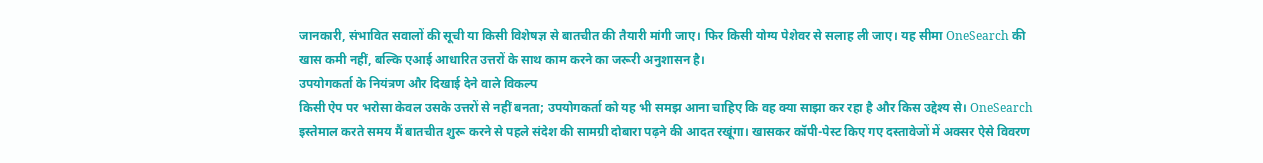जानकारी, संभावित सवालों की सूची या किसी विशेषज्ञ से बातचीत की तैयारी मांगी जाए। फिर किसी योग्य पेशेवर से सलाह ली जाए। यह सीमा OneSearch की खास कमी नहीं, बल्कि एआई आधारित उत्तरों के साथ काम करने का जरूरी अनुशासन है।
उपयोगकर्ता के नियंत्रण और दिखाई देने वाले विकल्प
किसी ऐप पर भरोसा केवल उसके उत्तरों से नहीं बनता; उपयोगकर्ता को यह भी समझ आना चाहिए कि वह क्या साझा कर रहा है और किस उद्देश्य से। OneSearch इस्तेमाल करते समय मैं बातचीत शुरू करने से पहले संदेश की सामग्री दोबारा पढ़ने की आदत रखूंगा। खासकर कॉपी-पेस्ट किए गए दस्तावेजों में अक्सर ऐसे विवरण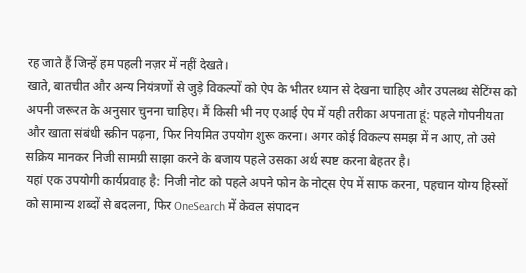रह जाते हैं जिन्हें हम पहली नज़र में नहीं देखते।
खाते, बातचीत और अन्य नियंत्रणों से जुड़े विकल्पों को ऐप के भीतर ध्यान से देखना चाहिए और उपलब्ध सेटिंग्स को अपनी जरूरत के अनुसार चुनना चाहिए। मैं किसी भी नए एआई ऐप में यही तरीका अपनाता हूं: पहले गोपनीयता और खाता संबंधी स्क्रीन पढ़ना, फिर नियमित उपयोग शुरू करना। अगर कोई विकल्प समझ में न आए, तो उसे सक्रिय मानकर निजी सामग्री साझा करने के बजाय पहले उसका अर्थ स्पष्ट करना बेहतर है।
यहां एक उपयोगी कार्यप्रवाह है: निजी नोट को पहले अपने फोन के नोट्स ऐप में साफ करना, पहचान योग्य हिस्सों को सामान्य शब्दों से बदलना, फिर OneSearch में केवल संपादन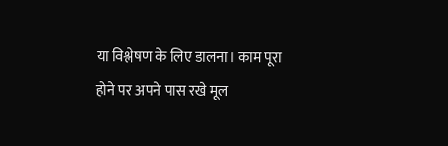या विश्लेषण के लिए डालना। काम पूरा होने पर अपने पास रखे मूल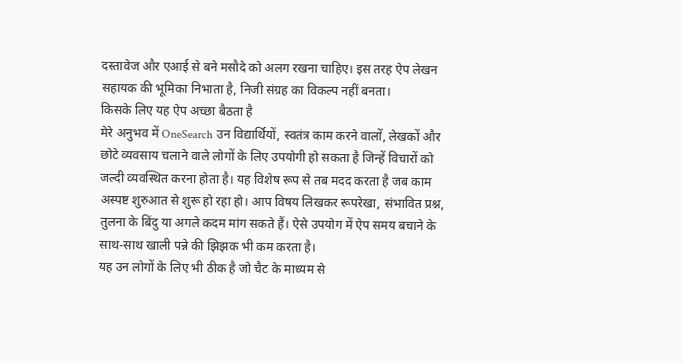दस्तावेज और एआई से बने मसौदे को अलग रखना चाहिए। इस तरह ऐप लेखन सहायक की भूमिका निभाता है, निजी संग्रह का विकल्प नहीं बनता।
किसके लिए यह ऐप अच्छा बैठता है
मेरे अनुभव में OneSearch उन विद्यार्थियों, स्वतंत्र काम करने वालों, लेखकों और छोटे व्यवसाय चलाने वाले लोगों के लिए उपयोगी हो सकता है जिन्हें विचारों को जल्दी व्यवस्थित करना होता है। यह विशेष रूप से तब मदद करता है जब काम अस्पष्ट शुरुआत से शुरू हो रहा हो। आप विषय लिखकर रूपरेखा, संभावित प्रश्न, तुलना के बिंदु या अगले कदम मांग सकते हैं। ऐसे उपयोग में ऐप समय बचाने के साथ-साथ खाली पन्ने की झिझक भी कम करता है।
यह उन लोगों के लिए भी ठीक है जो चैट के माध्यम से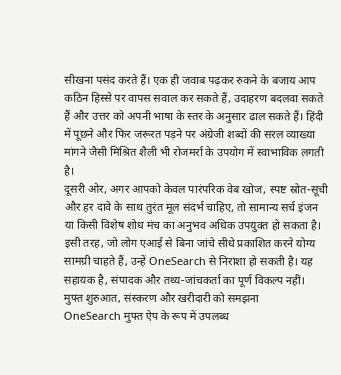सीखना पसंद करते हैं। एक ही जवाब पढ़कर रुकने के बजाय आप कठिन हिस्से पर वापस सवाल कर सकते हैं, उदाहरण बदलवा सकते हैं और उत्तर को अपनी भाषा के स्तर के अनुसार ढाल सकते हैं। हिंदी में पूछने और फिर जरूरत पड़ने पर अंग्रेजी शब्दों की सरल व्याख्या मांगने जैसी मिश्रित शैली भी रोजमर्रा के उपयोग में स्वाभाविक लगती है।
दूसरी ओर, अगर आपको केवल पारंपरिक वेब खोज, स्पष्ट स्रोत-सूची और हर दावे के साथ तुरंत मूल संदर्भ चाहिए, तो सामान्य सर्च इंजन या किसी विशेष शोध मंच का अनुभव अधिक उपयुक्त हो सकता है। इसी तरह, जो लोग एआई से बिना जांचे सीधे प्रकाशित करने योग्य सामग्री चाहते हैं, उन्हें OneSearch से निराशा हो सकती है। यह सहायक है, संपादक और तथ्य-जांचकर्ता का पूर्ण विकल्प नहीं।
मुफ्त शुरुआत, संस्करण और खरीदारी को समझना
OneSearch मुफ्त ऐप के रूप में उपलब्ध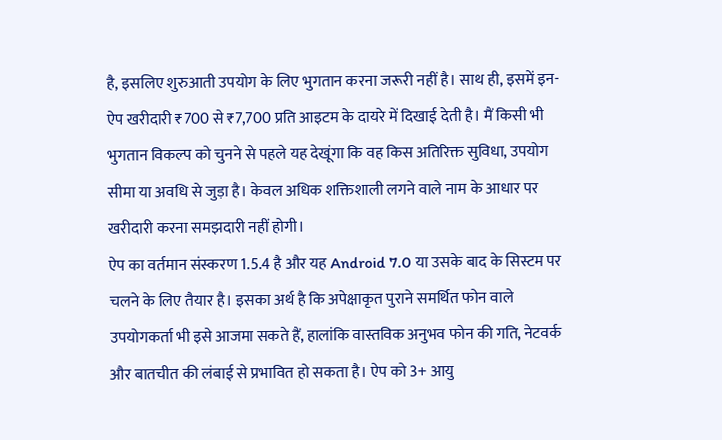है, इसलिए शुरुआती उपयोग के लिए भुगतान करना जरूरी नहीं है। साथ ही, इसमें इन-ऐप खरीदारी ₹700 से ₹7,700 प्रति आइटम के दायरे में दिखाई देती है। मैं किसी भी भुगतान विकल्प को चुनने से पहले यह देखूंगा कि वह किस अतिरिक्त सुविधा, उपयोग सीमा या अवधि से जुड़ा है। केवल अधिक शक्तिशाली लगने वाले नाम के आधार पर खरीदारी करना समझदारी नहीं होगी।
ऐप का वर्तमान संस्करण 1.5.4 है और यह Android 7.0 या उसके बाद के सिस्टम पर चलने के लिए तैयार है। इसका अर्थ है कि अपेक्षाकृत पुराने समर्थित फोन वाले उपयोगकर्ता भी इसे आजमा सकते हैं, हालांकि वास्तविक अनुभव फोन की गति, नेटवर्क और बातचीत की लंबाई से प्रभावित हो सकता है। ऐप को 3+ आयु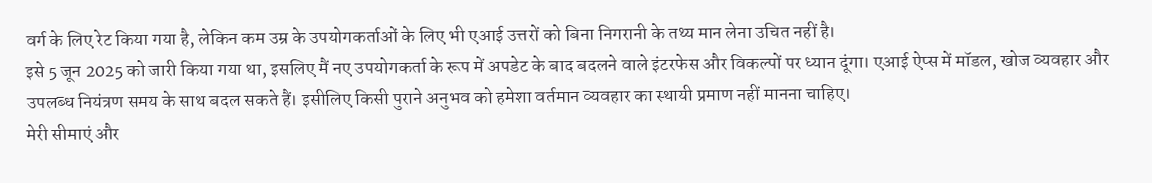वर्ग के लिए रेट किया गया है, लेकिन कम उम्र के उपयोगकर्ताओं के लिए भी एआई उत्तरों को बिना निगरानी के तथ्य मान लेना उचित नहीं है।
इसे 5 जून 2025 को जारी किया गया था, इसलिए मैं नए उपयोगकर्ता के रूप में अपडेट के बाद बदलने वाले इंटरफेस और विकल्पों पर ध्यान दूंगा। एआई ऐप्स में मॉडल, खोज व्यवहार और उपलब्ध नियंत्रण समय के साथ बदल सकते हैं। इसीलिए किसी पुराने अनुभव को हमेशा वर्तमान व्यवहार का स्थायी प्रमाण नहीं मानना चाहिए।
मेरी सीमाएं और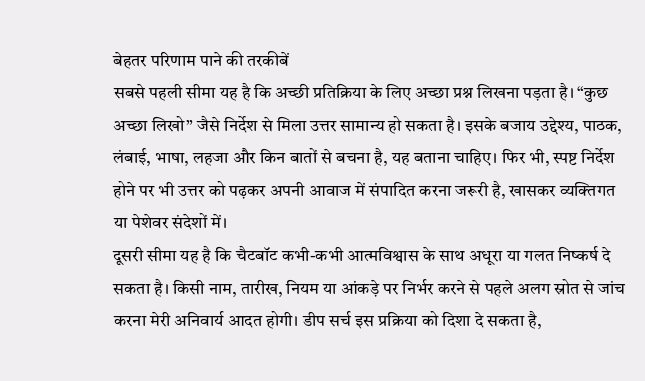बेहतर परिणाम पाने की तरकीबें
सबसे पहली सीमा यह है कि अच्छी प्रतिक्रिया के लिए अच्छा प्रश्न लिखना पड़ता है। “कुछ अच्छा लिखो” जैसे निर्देश से मिला उत्तर सामान्य हो सकता है। इसके बजाय उद्देश्य, पाठक, लंबाई, भाषा, लहजा और किन बातों से बचना है, यह बताना चाहिए। फिर भी, स्पष्ट निर्देश होने पर भी उत्तर को पढ़कर अपनी आवाज में संपादित करना जरूरी है, खासकर व्यक्तिगत या पेशेवर संदेशों में।
दूसरी सीमा यह है कि चैटबॉट कभी-कभी आत्मविश्वास के साथ अधूरा या गलत निष्कर्ष दे सकता है। किसी नाम, तारीख, नियम या आंकड़े पर निर्भर करने से पहले अलग स्रोत से जांच करना मेरी अनिवार्य आदत होगी। डीप सर्च इस प्रक्रिया को दिशा दे सकता है,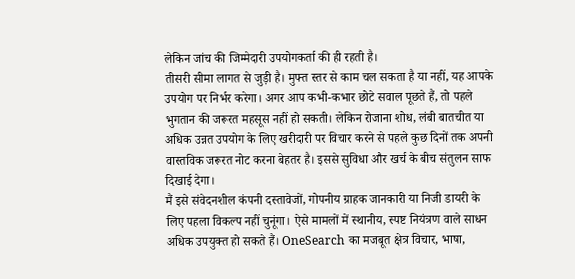लेकिन जांच की जिम्मेदारी उपयोगकर्ता की ही रहती है।
तीसरी सीमा लागत से जुड़ी है। मुफ्त स्तर से काम चल सकता है या नहीं, यह आपके उपयोग पर निर्भर करेगा। अगर आप कभी-कभार छोटे सवाल पूछते हैं, तो पहले भुगतान की जरूरत महसूस नहीं हो सकती। लेकिन रोजाना शोध, लंबी बातचीत या अधिक उन्नत उपयोग के लिए खरीदारी पर विचार करने से पहले कुछ दिनों तक अपनी वास्तविक जरूरत नोट करना बेहतर है। इससे सुविधा और खर्च के बीच संतुलन साफ दिखाई देगा।
मैं इसे संवेदनशील कंपनी दस्तावेजों, गोपनीय ग्राहक जानकारी या निजी डायरी के लिए पहला विकल्प नहीं चुनूंगा। ऐसे मामलों में स्थानीय, स्पष्ट नियंत्रण वाले साधन अधिक उपयुक्त हो सकते हैं। OneSearch का मजबूत क्षेत्र विचार, भाषा,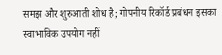समझ और शुरुआती शोध है; गोपनीय रिकॉर्ड प्रबंधन इसका स्वाभाविक उपयोग नहीं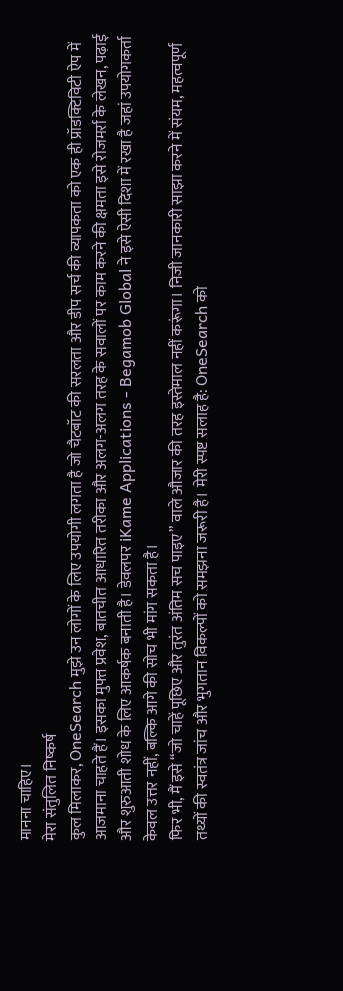मानना चाहिए।
मेरा संतुलित निष्कर्ष
कुल मिलाकर, OneSearch मुझे उन लोगों के लिए उपयोगी लगता है जो चैटबॉट की सरलता और डीप सर्च की व्यापकता को एक ही प्रॉडक्टिविटी ऐप में आजमाना चाहते हैं। इसका मुफ्त प्रवेश, बातचीत आधारित तरीका और अलग-अलग तरह के सवालों पर काम करने की क्षमता इसे रोजमर्रा के लेखन, पढ़ाई और शुरुआती शोध के लिए आकर्षक बनाती है। डेवलपर iKame Applications - Begamob Global ने इसे ऐसी दिशा में रखा है जहां उपयोगकर्ता केवल उत्तर नहीं, बल्कि आगे की सोच भी मांग सकता है।
फिर भी, मैं इसे “जो चाहें पूछिए और तुरंत अंतिम सच पाइए” वाले औजार की तरह इस्तेमाल नहीं करूंगा। निजी जानकारी साझा करने में संयम, महत्वपूर्ण तथ्यों की स्वतंत्र जांच और भुगतान विकल्पों को समझना जरूरी है। मेरी स्पष्ट सलाह है: OneSearch को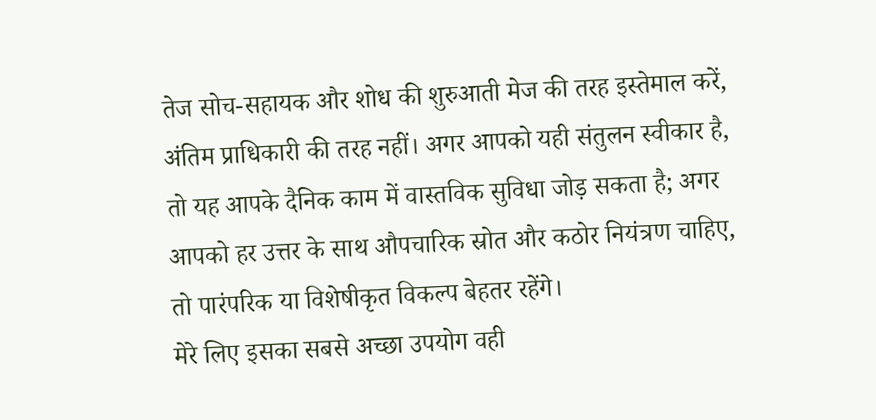तेज सोच-सहायक और शोध की शुरुआती मेज की तरह इस्तेमाल करें, अंतिम प्राधिकारी की तरह नहीं। अगर आपको यही संतुलन स्वीकार है, तो यह आपके दैनिक काम में वास्तविक सुविधा जोड़ सकता है; अगर आपको हर उत्तर के साथ औपचारिक स्रोत और कठोर नियंत्रण चाहिए, तो पारंपरिक या विशेषीकृत विकल्प बेहतर रहेंगे।
मेरे लिए इसका सबसे अच्छा उपयोग वही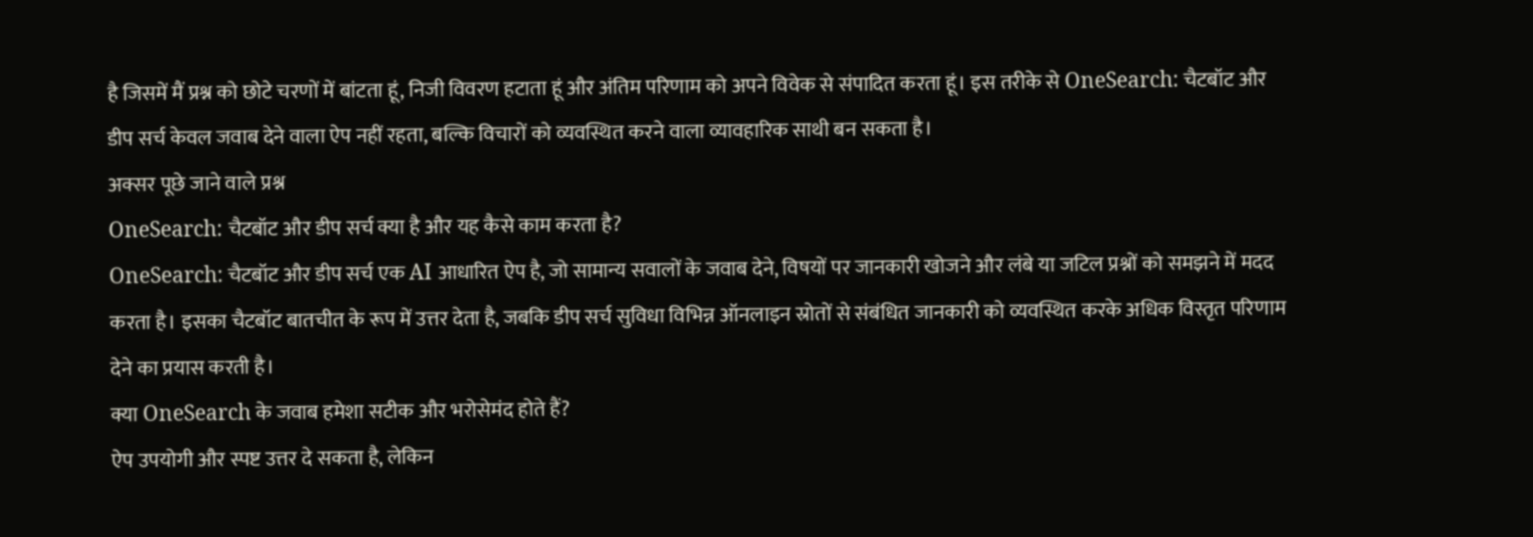है जिसमें मैं प्रश्न को छोटे चरणों में बांटता हूं, निजी विवरण हटाता हूं और अंतिम परिणाम को अपने विवेक से संपादित करता हूं। इस तरीके से OneSearch: चैटबॉट और डीप सर्च केवल जवाब देने वाला ऐप नहीं रहता, बल्कि विचारों को व्यवस्थित करने वाला व्यावहारिक साथी बन सकता है।
अक्सर पूछे जाने वाले प्रश्न
OneSearch: चैटबॉट और डीप सर्च क्या है और यह कैसे काम करता है?
OneSearch: चैटबॉट और डीप सर्च एक AI आधारित ऐप है, जो सामान्य सवालों के जवाब देने, विषयों पर जानकारी खोजने और लंबे या जटिल प्रश्नों को समझने में मदद करता है। इसका चैटबॉट बातचीत के रूप में उत्तर देता है, जबकि डीप सर्च सुविधा विभिन्न ऑनलाइन स्रोतों से संबंधित जानकारी को व्यवस्थित करके अधिक विस्तृत परिणाम देने का प्रयास करती है।
क्या OneSearch के जवाब हमेशा सटीक और भरोसेमंद होते हैं?
ऐप उपयोगी और स्पष्ट उत्तर दे सकता है, लेकिन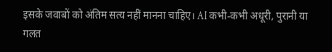इसके जवाबों को अंतिम सत्य नहीं मानना चाहिए। AI कभी-कभी अधूरी, पुरानी या गलत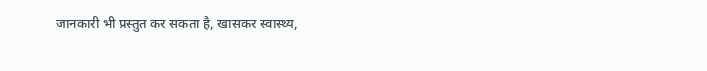जानकारी भी प्रस्तुत कर सकता है, खासकर स्वास्थ्य,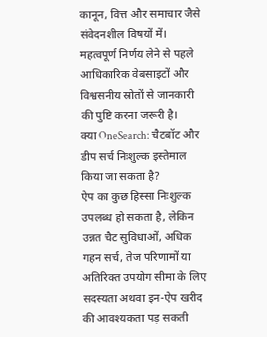कानून, वित्त और समाचार जैसे संवेदनशील विषयों में। महत्वपूर्ण निर्णय लेने से पहले आधिकारिक वेबसाइटों और विश्वसनीय स्रोतों से जानकारी की पुष्टि करना जरूरी है।
क्या OneSearch: चैटबॉट और डीप सर्च निःशुल्क इस्तेमाल किया जा सकता है?
ऐप का कुछ हिस्सा निःशुल्क उपलब्ध हो सकता है, लेकिन उन्नत चैट सुविधाओं, अधिक गहन सर्च, तेज परिणामों या अतिरिक्त उपयोग सीमा के लिए सदस्यता अथवा इन-ऐप खरीद की आवश्यकता पड़ सकती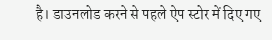है। डाउनलोड करने से पहले ऐप स्टोर में दिए गए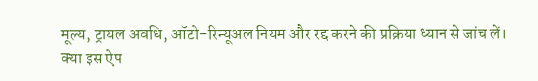मूल्य, ट्रायल अवधि, ऑटो-रिन्यूअल नियम और रद्द करने की प्रक्रिया ध्यान से जांच लें।
क्या इस ऐप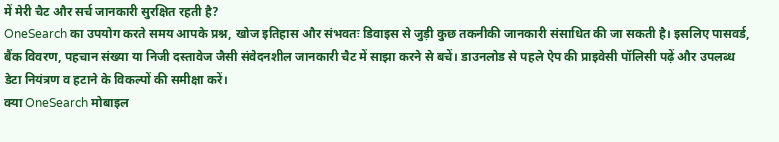में मेरी चैट और सर्च जानकारी सुरक्षित रहती है?
OneSearch का उपयोग करते समय आपके प्रश्न, खोज इतिहास और संभवतः डिवाइस से जुड़ी कुछ तकनीकी जानकारी संसाधित की जा सकती है। इसलिए पासवर्ड, बैंक विवरण, पहचान संख्या या निजी दस्तावेज जैसी संवेदनशील जानकारी चैट में साझा करने से बचें। डाउनलोड से पहले ऐप की प्राइवेसी पॉलिसी पढ़ें और उपलब्ध डेटा नियंत्रण व हटाने के विकल्पों की समीक्षा करें।
क्या OneSearch मोबाइल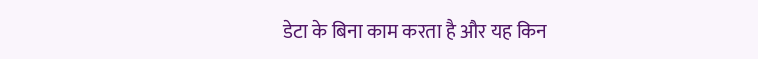डेटा के बिना काम करता है और यह किन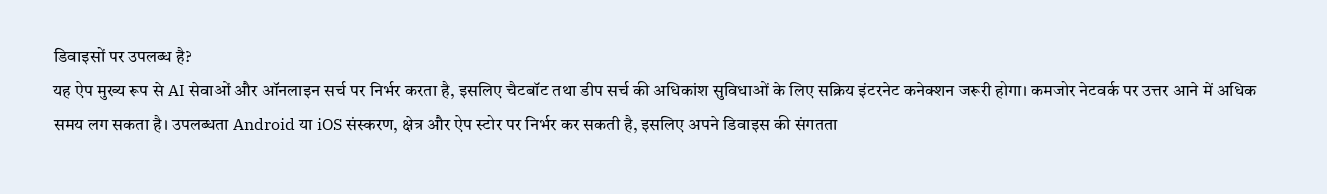डिवाइसों पर उपलब्ध है?
यह ऐप मुख्य रूप से AI सेवाओं और ऑनलाइन सर्च पर निर्भर करता है, इसलिए चैटबॉट तथा डीप सर्च की अधिकांश सुविधाओं के लिए सक्रिय इंटरनेट कनेक्शन जरूरी होगा। कमजोर नेटवर्क पर उत्तर आने में अधिक समय लग सकता है। उपलब्धता Android या iOS संस्करण, क्षेत्र और ऐप स्टोर पर निर्भर कर सकती है, इसलिए अपने डिवाइस की संगतता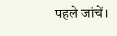पहले जांचें।